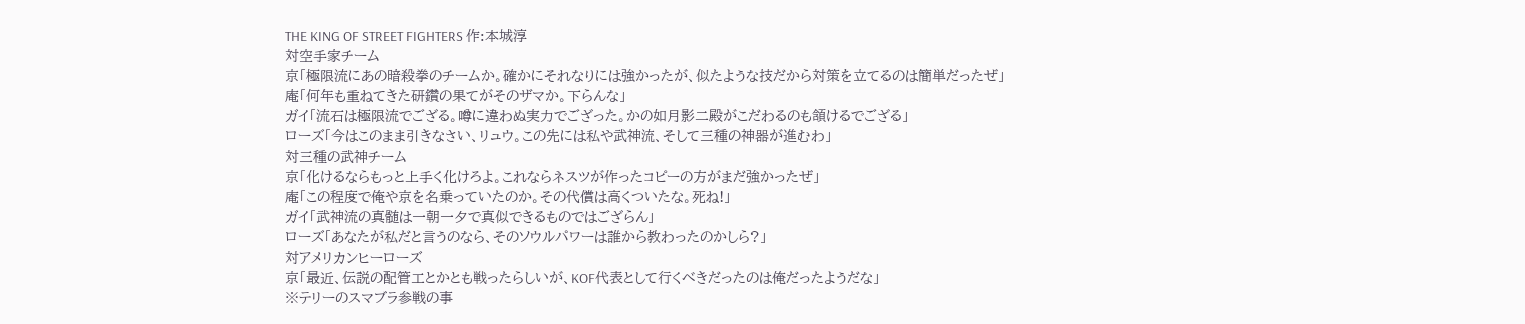THE KING OF STREET FIGHTERS 作:本城淳
対空手家チーム
京「極限流にあの暗殺拳のチームか。確かにそれなりには強かったが、似たような技だから対策を立てるのは簡単だったぜ」
庵「何年も重ねてきた研鑽の果てがそのザマか。下らんな」
ガイ「流石は極限流でござる。噂に違わぬ実力でござった。かの如月影二殿がこだわるのも頷けるでござる」
ローズ「今はこのまま引きなさい、リュウ。この先には私や武神流、そして三種の神器が進むわ」
対三種の武神チーム
京「化けるならもっと上手く化けろよ。これならネスツが作ったコピーの方がまだ強かったぜ」
庵「この程度で俺や京を名乗っていたのか。その代償は高くついたな。死ね!」
ガイ「武神流の真髄は一朝一夕で真似できるものではござらん」
ローズ「あなたが私だと言うのなら、そのソウルパワーは誰から教わったのかしら?」
対アメリカンヒーローズ
京「最近、伝説の配管工とかとも戦ったらしいが、KOF代表として行くべきだったのは俺だったようだな」
※テリーのスマブラ参戦の事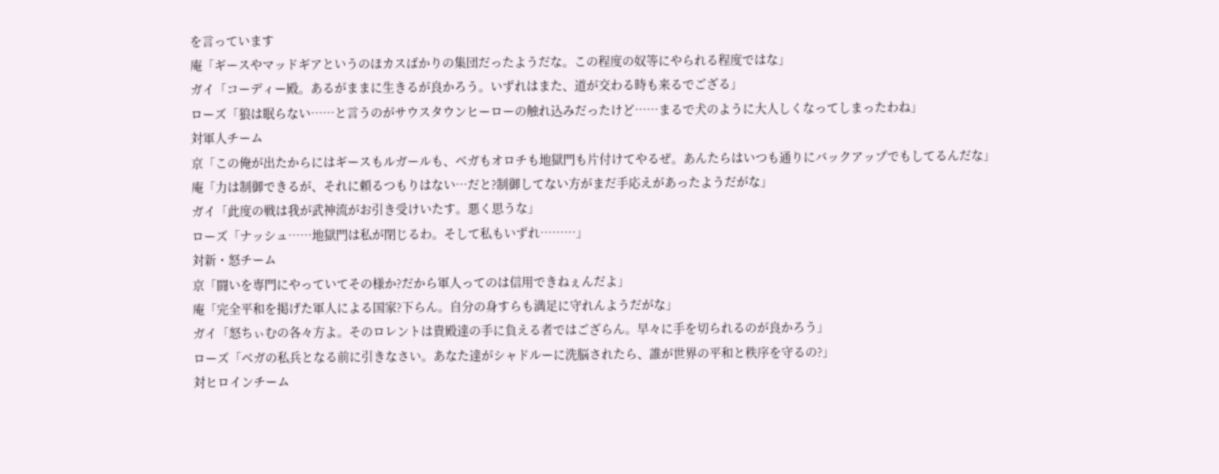を言っています
庵「ギースやマッドギアというのほカスばかりの集団だったようだな。この程度の奴等にやられる程度ではな」
ガイ「コーディー殿。あるがままに生きるが良かろう。いずれはまた、道が交わる時も来るでござる」
ローズ「狼は眠らない……と言うのがサウスタウンヒーローの触れ込みだったけど……まるで犬のように大人しくなってしまったわね」
対軍人チーム
京「この俺が出たからにはギースもルガールも、ベガもオロチも地獄門も片付けてやるぜ。あんたらはいつも通りにバックアップでもしてるんだな」
庵「力は制御できるが、それに頼るつもりはない…だと?制御してない方がまだ手応えがあったようだがな」
ガイ「此度の戦は我が武神流がお引き受けいたす。悪く思うな」
ローズ「ナッシュ……地獄門は私が閉じるわ。そして私もいずれ………」
対新・怒チーム
京「闘いを専門にやっていてその様か?だから軍人ってのは信用できねぇんだよ」
庵「完全平和を掲げた軍人による国家?下らん。自分の身すらも満足に守れんようだがな」
ガイ「怒ちぃむの各々方よ。そのロレントは貴殿達の手に負える者ではござらん。早々に手を切られるのが良かろう」
ローズ「ベガの私兵となる前に引きなさい。あなた達がシャドルーに洗脳されたら、誰が世界の平和と秩序を守るの?」
対ヒロインチーム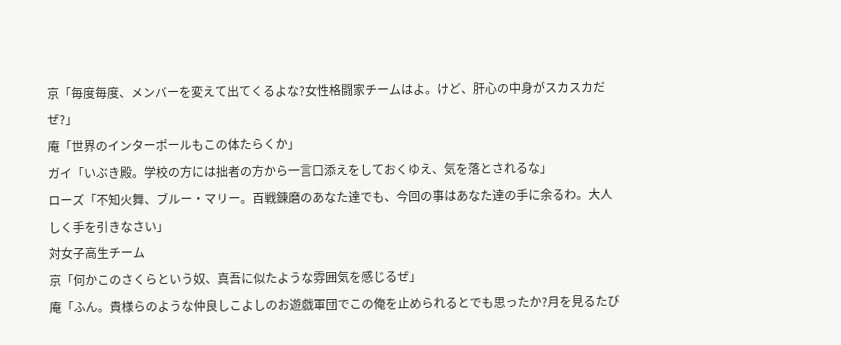京「毎度毎度、メンバーを変えて出てくるよな?女性格闘家チームはよ。けど、肝心の中身がスカスカだぜ?」
庵「世界のインターポールもこの体たらくか」
ガイ「いぶき殿。学校の方には拙者の方から一言口添えをしておくゆえ、気を落とされるな」
ローズ「不知火舞、ブルー・マリー。百戦錬磨のあなた達でも、今回の事はあなた達の手に余るわ。大人しく手を引きなさい」
対女子高生チーム
京「何かこのさくらという奴、真吾に似たような雰囲気を感じるぜ」
庵「ふん。貴様らのような仲良しこよしのお遊戯軍団でこの俺を止められるとでも思ったか?月を見るたび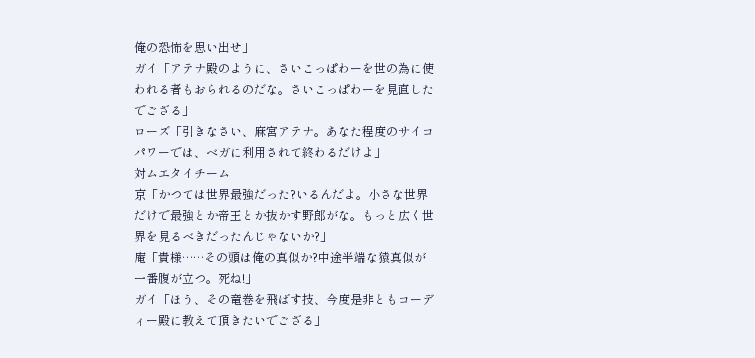俺の恐怖を思い出せ」
ガイ「アテナ殿のように、さいこっぱわーを世の為に使われる者もおられるのだな。さいこっぱわーを見直したでござる」
ローズ「引きなさい、麻宮アテナ。あなた程度のサイコパワーでは、ベガに利用されて終わるだけよ」
対ムエタイチーム
京「かつては世界最強だった?いるんだよ。小さな世界だけで最強とか帝王とか抜かす野郎がな。もっと広く世界を見るべきだったんじゃないか?」
庵「貴様……その頭は俺の真似か?中途半端な猿真似が一番腹が立つ。死ね!」
ガイ「ほう、その竜巻を飛ばす技、今度是非ともコーディー殿に教えて頂きたいでござる」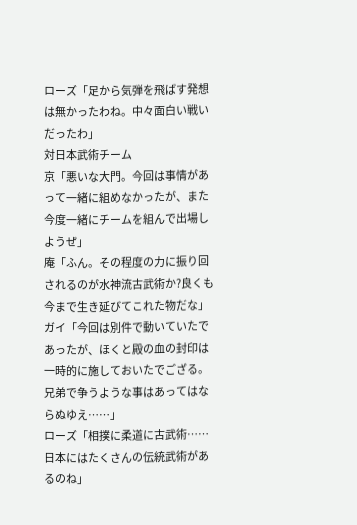ローズ「足から気弾を飛ばす発想は無かったわね。中々面白い戦いだったわ」
対日本武術チーム
京「悪いな大門。今回は事情があって一緒に組めなかったが、また今度一緒にチームを組んで出場しようぜ」
庵「ふん。その程度の力に振り回されるのが水神流古武術か?良くも今まで生き延びてこれた物だな」
ガイ「今回は別件で動いていたであったが、ほくと殿の血の封印は一時的に施しておいたでござる。兄弟で争うような事はあってはならぬゆえ……」
ローズ「相撲に柔道に古武術……日本にはたくさんの伝統武術があるのね」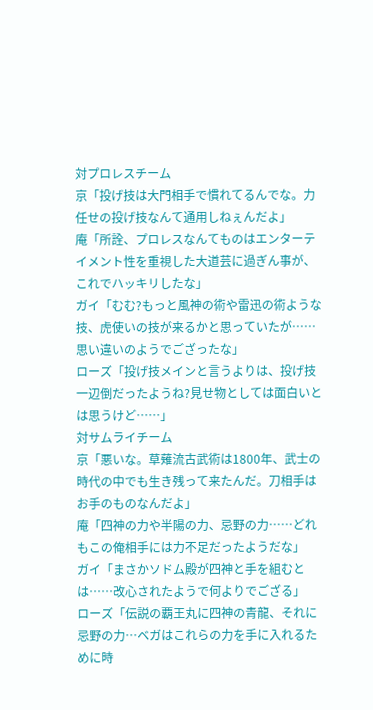対プロレスチーム
京「投げ技は大門相手で慣れてるんでな。力任せの投げ技なんて通用しねぇんだよ」
庵「所詮、プロレスなんてものはエンターテイメント性を重視した大道芸に過ぎん事が、これでハッキリしたな」
ガイ「むむ?もっと風神の術や雷迅の術ような技、虎使いの技が来るかと思っていたが……思い違いのようでござったな」
ローズ「投げ技メインと言うよりは、投げ技一辺倒だったようね?見せ物としては面白いとは思うけど……」
対サムライチーム
京「悪いな。草薙流古武術は1800年、武士の時代の中でも生き残って来たんだ。刀相手はお手のものなんだよ」
庵「四神の力や半陽の力、忌野の力……どれもこの俺相手には力不足だったようだな」
ガイ「まさかソドム殿が四神と手を組むとは……改心されたようで何よりでござる」
ローズ「伝説の覇王丸に四神の青龍、それに忌野の力…ベガはこれらの力を手に入れるために時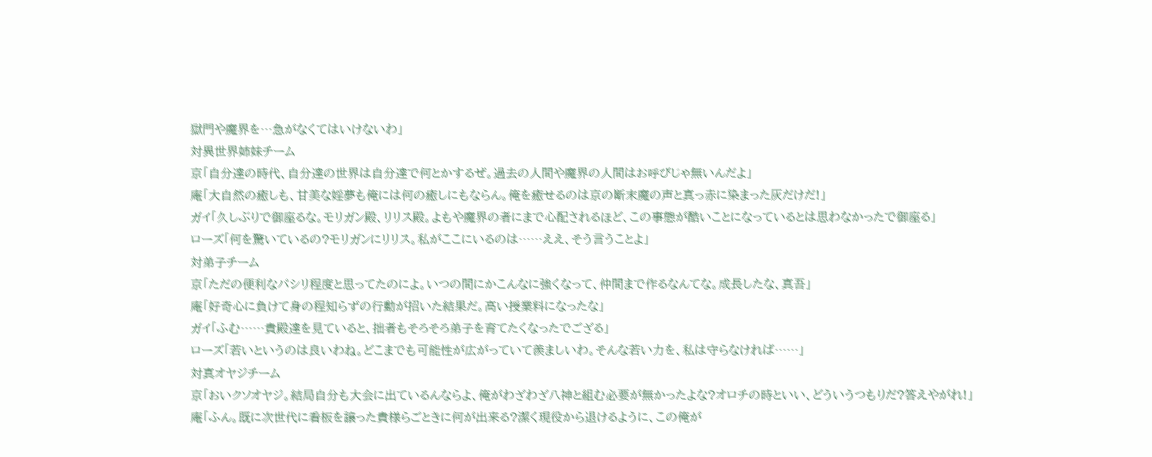獄門や魔界を…急がなくてはいけないわ」
対異世界姉妹チーム
京「自分達の時代、自分達の世界は自分達で何とかするぜ。過去の人間や魔界の人間はお呼びじゃ無いんだよ」
庵「大自然の癒しも、甘美な婬夢も俺には何の癒しにもならん。俺を癒せるのは京の断末魔の声と真っ赤に染まった灰だけだ!」
ガイ「久しぶりで御座るな。モリガン殿、リリス殿。よもや魔界の者にまで心配されるほど、この事態が酷いことになっているとは思わなかったで御座る」
ローズ「何を驚いているの?モリガンにリリス。私がここにいるのは……ええ、そう言うことよ」
対弟子チーム
京「ただの便利なパシリ程度と思ってたのによ。いつの間にかこんなに強くなって、仲間まで作るなんてな。成長したな、真吾」
庵「好奇心に負けて身の程知らずの行動が招いた結果だ。高い授業料になったな」
ガイ「ふむ……貴殿達を見ていると、拙者もそろそろ弟子を育てたくなったでござる」
ローズ「若いというのは良いわね。どこまでも可能性が広がっていて羨ましいわ。そんな若い力を、私は守らなければ……」
対真オヤジチーム
京「おいクソオヤジ。結局自分も大会に出ているんならよ、俺がわざわざ八神と組む必要が無かったよな?オロチの時といい、どういうつもりだ?答えやがれ!」
庵「ふん。既に次世代に看板を譲った貴様らごときに何が出来る?潔く現役から退けるように、この俺が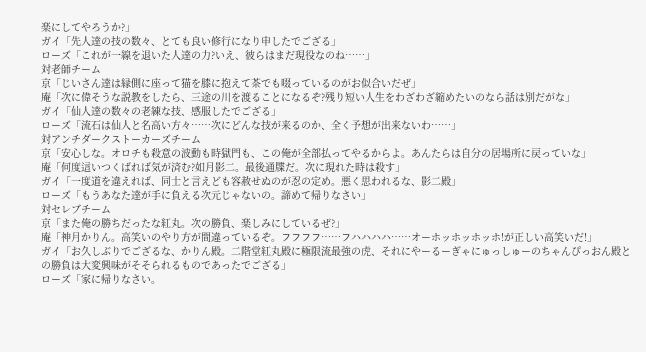楽にしてやろうか?」
ガイ「先人達の技の数々、とても良い修行になり申したでござる」
ローズ「これが一線を退いた人達の力?いえ、彼らはまだ現役なのね……」
対老師チーム
京「じいさん達は縁側に座って猫を膝に抱えて茶でも啜っているのがお似合いだぜ」
庵「次に偉そうな説教をしたら、三途の川を渡ることになるぞ?残り短い人生をわざわざ縮めたいのなら話は別だがな」
ガイ「仙人達の数々の老練な技、感服したでござる」
ローズ「流石は仙人と名高い方々……次にどんな技が来るのか、全く予想が出来ないわ……」
対アンチダークストーカーズチーム
京「安心しな。オロチも殺意の波動も時獄門も、この俺が全部払ってやるからよ。あんたらは自分の居場所に戻っていな」
庵「何度這いつくばれば気が済む?如月影二。最後通牒だ。次に現れた時は殺す」
ガイ「一度道を違えれば、同士と言えども容赦せぬのが忍の定め。悪く思われるな、影二殿」
ローズ「もうあなた達が手に負える次元じゃないの。諦めて帰りなさい」
対セレブチーム
京「また俺の勝ちだったな紅丸。次の勝負、楽しみにしているぜ?」
庵「神月かりん。高笑いのやり方が間違っているぞ。フフフフ……フハハハハ……オーホッホッホッホ!が正しい高笑いだ!」
ガイ「お久しぶりでござるな、かりん殿。二階堂紅丸殿に極限流最強の虎、それにやーるーぎゃにゅっしゅーのちゃんぴっおん殿との勝負は大変興味がそそられるものであったでござる」
ローズ「家に帰りなさい。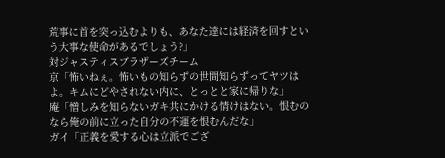荒事に首を突っ込むよりも、あなた達には経済を回すという大事な使命があるでしょう?」
対ジャスティスブラザーズチーム
京「怖いねぇ。怖いもの知らずの世間知らずってヤツはよ。キムにどやされない内に、とっとと家に帰りな」
庵「憎しみを知らないガキ共にかける情けはない。恨むのなら俺の前に立った自分の不運を恨むんだな」
ガイ「正義を愛する心は立派でござ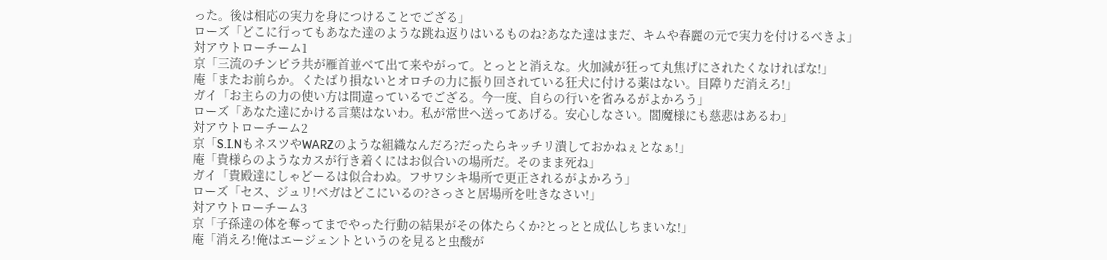った。後は相応の実力を身につけることでござる」
ローズ「どこに行ってもあなた達のような跳ね返りはいるものね?あなた達はまだ、キムや春麗の元で実力を付けるべきよ」
対アウトローチーム1
京「三流のチンピラ共が雁首並べて出て来やがって。とっとと消えな。火加減が狂って丸焦げにされたくなければな!」
庵「またお前らか。くたばり損ないとオロチの力に振り回されている狂犬に付ける薬はない。目障りだ消えろ!」
ガイ「お主らの力の使い方は間違っているでござる。今一度、自らの行いを省みるがよかろう」
ローズ「あなた達にかける言葉はないわ。私が常世へ送ってあげる。安心しなさい。閻魔様にも慈悲はあるわ」
対アウトローチーム2
京「S.I.NもネスツやWARZのような組織なんだろ?だったらキッチリ潰しておかねぇとなぁ!」
庵「貴様らのようなカスが行き着くにはお似合いの場所だ。そのまま死ね」
ガイ「貴殿達にしゃどーるは似合わぬ。フサワシキ場所で更正されるがよかろう」
ローズ「セス、ジュリ!ベガはどこにいるの?さっさと居場所を吐きなさい!」
対アウトローチーム3
京「子孫達の体を奪ってまでやった行動の結果がその体たらくか?とっとと成仏しちまいな!」
庵「消えろ!俺はエージェントというのを見ると虫酸が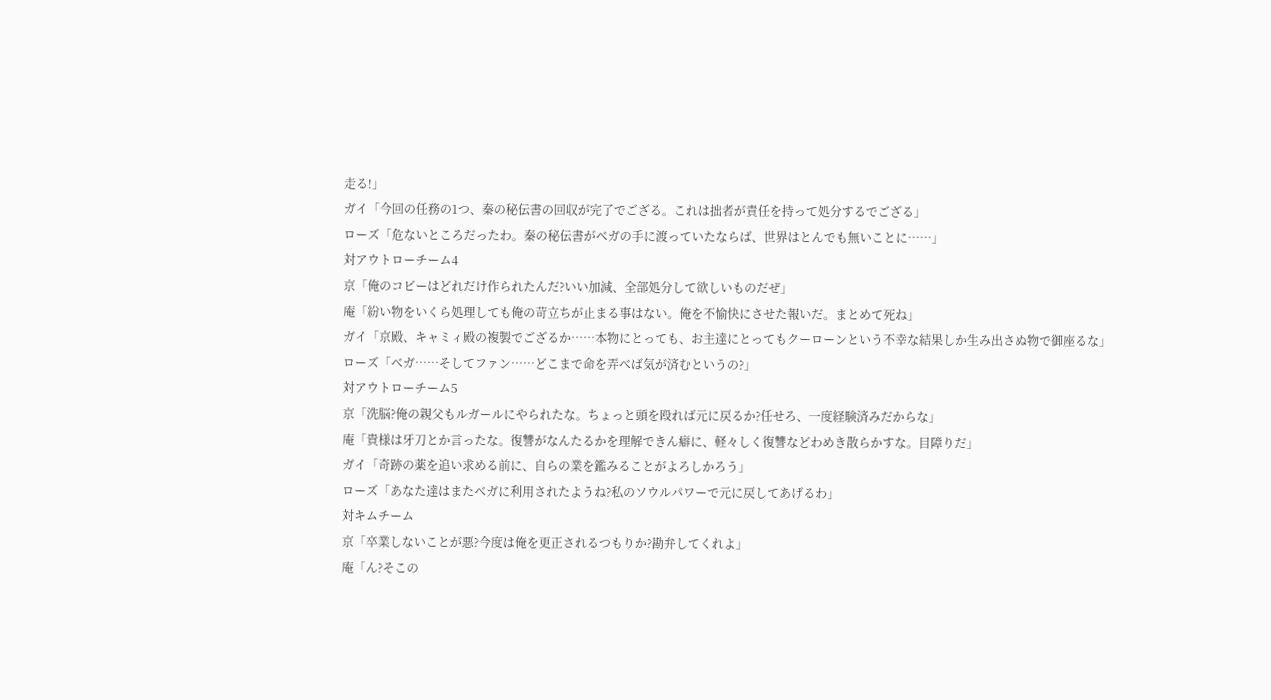走る!」
ガイ「今回の任務の1つ、秦の秘伝書の回収が完了でござる。これは拙者が責任を持って処分するでござる」
ローズ「危ないところだったわ。秦の秘伝書がベガの手に渡っていたならば、世界はとんでも無いことに……」
対アウトローチーム4
京「俺のコピーはどれだけ作られたんだ?いい加減、全部処分して欲しいものだぜ」
庵「紛い物をいくら処理しても俺の苛立ちが止まる事はない。俺を不愉快にさせた報いだ。まとめて死ね」
ガイ「京殿、キャミィ殿の複製でござるか……本物にとっても、お主達にとってもクーローンという不幸な結果しか生み出さぬ物で御座るな」
ローズ「ベガ……そしてファン……どこまで命を弄べば気が済むというの?」
対アウトローチーム5
京「洗脳?俺の親父もルガールにやられたな。ちょっと頭を殴れば元に戻るか?任せろ、一度経験済みだからな」
庵「貴様は牙刀とか言ったな。復讐がなんたるかを理解できん癖に、軽々しく復讐などわめき散らかすな。目障りだ」
ガイ「奇跡の薬を追い求める前に、自らの業を鑑みることがよろしかろう」
ローズ「あなた達はまたベガに利用されたようね?私のソウルパワーで元に戻してあげるわ」
対キムチーム
京「卒業しないことが悪?今度は俺を更正されるつもりか?勘弁してくれよ」
庵「ん?そこの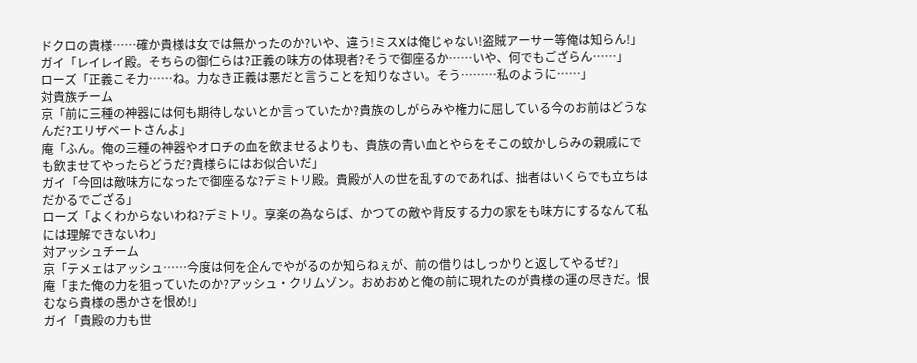ドクロの貴様……確か貴様は女では無かったのか?いや、違う!ミスXは俺じゃない!盗賊アーサー等俺は知らん!」
ガイ「レイレイ殿。そちらの御仁らは?正義の味方の体現者?そうで御座るか……いや、何でもござらん……」
ローズ「正義こそ力……ね。力なき正義は悪だと言うことを知りなさい。そう………私のように……」
対貴族チーム
京「前に三種の神器には何も期待しないとか言っていたか?貴族のしがらみや権力に屈している今のお前はどうなんだ?エリザベートさんよ」
庵「ふん。俺の三種の神器やオロチの血を飲ませるよりも、貴族の青い血とやらをそこの蚊かしらみの親戚にでも飲ませてやったらどうだ?貴様らにはお似合いだ」
ガイ「今回は敵味方になったで御座るな?デミトリ殿。貴殿が人の世を乱すのであれば、拙者はいくらでも立ちはだかるでござる」
ローズ「よくわからないわね?デミトリ。享楽の為ならば、かつての敵や背反する力の家をも味方にするなんて私には理解できないわ」
対アッシュチーム
京「テメェはアッシュ……今度は何を企んでやがるのか知らねぇが、前の借りはしっかりと返してやるぜ?」
庵「また俺の力を狙っていたのか?アッシュ・クリムゾン。おめおめと俺の前に現れたのが貴様の運の尽きだ。恨むなら貴様の愚かさを恨め!」
ガイ「貴殿の力も世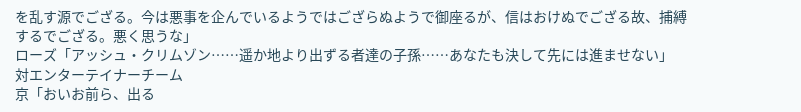を乱す源でござる。今は悪事を企んでいるようではござらぬようで御座るが、信はおけぬでござる故、捕縛するでござる。悪く思うな」
ローズ「アッシュ・クリムゾン……遥か地より出ずる者達の子孫……あなたも決して先には進ませない」
対エンターテイナーチーム
京「おいお前ら、出る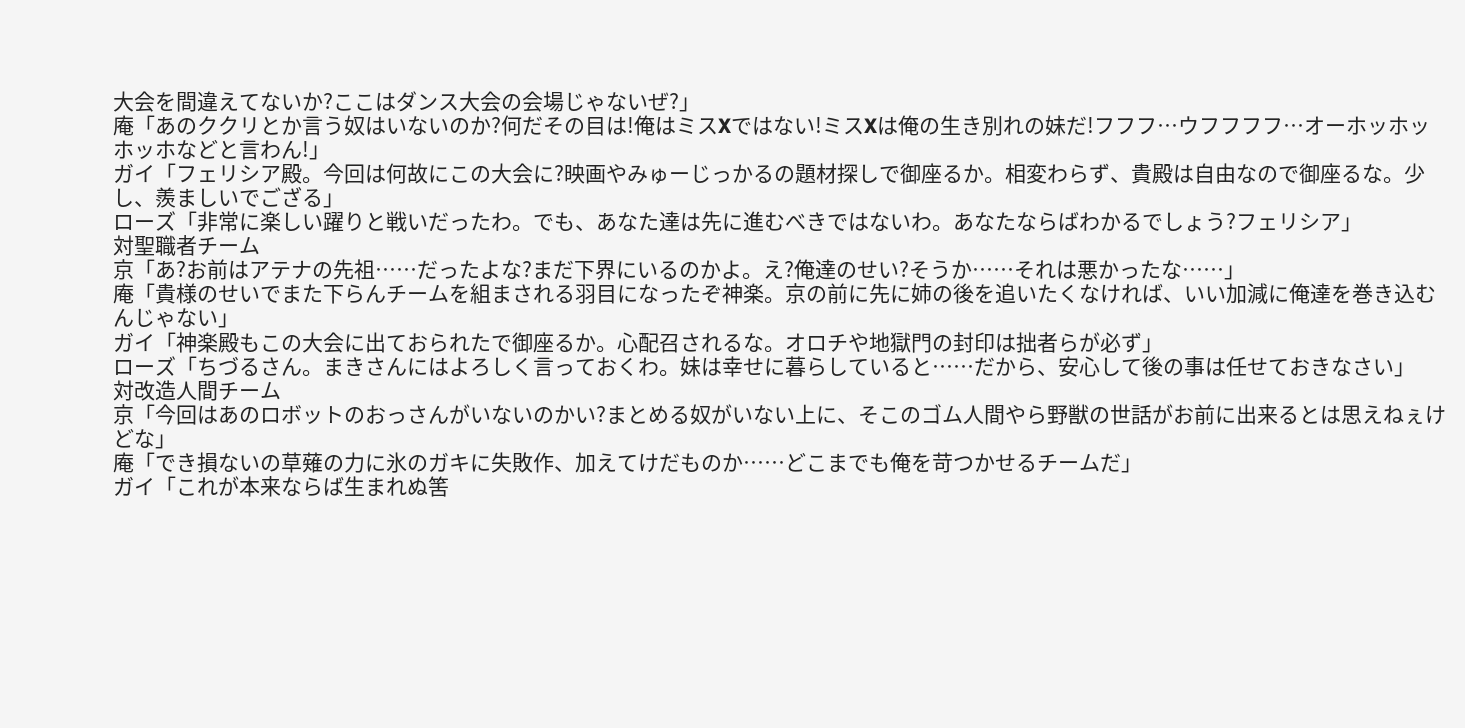大会を間違えてないか?ここはダンス大会の会場じゃないぜ?」
庵「あのククリとか言う奴はいないのか?何だその目は!俺はミスXではない!ミスXは俺の生き別れの妹だ!フフフ…ウフフフフ…オーホッホッホッホなどと言わん!」
ガイ「フェリシア殿。今回は何故にこの大会に?映画やみゅーじっかるの題材探しで御座るか。相変わらず、貴殿は自由なので御座るな。少し、羨ましいでござる」
ローズ「非常に楽しい躍りと戦いだったわ。でも、あなた達は先に進むべきではないわ。あなたならばわかるでしょう?フェリシア」
対聖職者チーム
京「あ?お前はアテナの先祖……だったよな?まだ下界にいるのかよ。え?俺達のせい?そうか……それは悪かったな……」
庵「貴様のせいでまた下らんチームを組まされる羽目になったぞ神楽。京の前に先に姉の後を追いたくなければ、いい加減に俺達を巻き込むんじゃない」
ガイ「神楽殿もこの大会に出ておられたで御座るか。心配召されるな。オロチや地獄門の封印は拙者らが必ず」
ローズ「ちづるさん。まきさんにはよろしく言っておくわ。妹は幸せに暮らしていると……だから、安心して後の事は任せておきなさい」
対改造人間チーム
京「今回はあのロボットのおっさんがいないのかい?まとめる奴がいない上に、そこのゴム人間やら野獣の世話がお前に出来るとは思えねぇけどな」
庵「でき損ないの草薙の力に氷のガキに失敗作、加えてけだものか……どこまでも俺を苛つかせるチームだ」
ガイ「これが本来ならば生まれぬ筈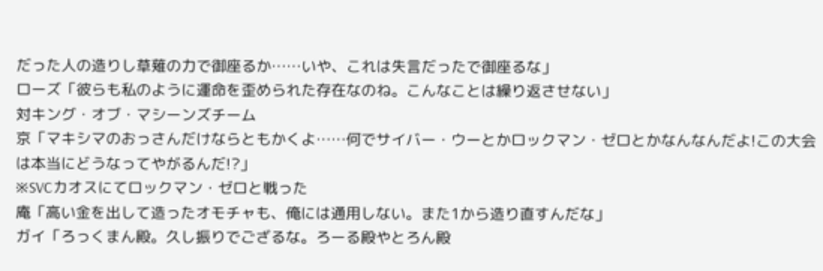だった人の造りし草薙の力で御座るか……いや、これは失言だったで御座るな」
ローズ「彼らも私のように運命を歪められた存在なのね。こんなことは繰り返させない」
対キング・オブ・マシーンズチーム
京「マキシマのおっさんだけならともかくよ……何でサイバー・ウーとかロックマン・ゼロとかなんなんだよ!この大会は本当にどうなってやがるんだ!?」
※SVCカオスにてロックマン・ゼロと戦った
庵「高い金を出して造ったオモチャも、俺には通用しない。また1から造り直すんだな」
ガイ「ろっくまん殿。久し振りでござるな。ろーる殿やとろん殿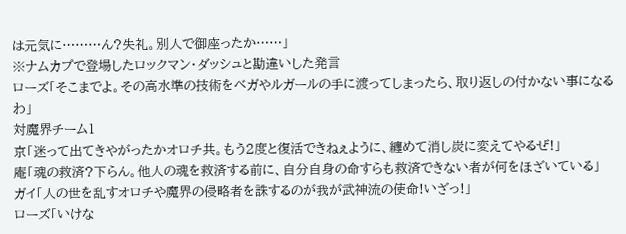は元気に………ん?失礼。別人で御座ったか……」
※ナムカプで登場したロックマン・ダッシュと勘違いした発言
ローズ「そこまでよ。その高水準の技術をベガやルガールの手に渡ってしまったら、取り返しの付かない事になるわ」
対魔界チーム1
京「迷って出てきやがったかオロチ共。もう2度と復活できねぇように、纏めて消し炭に変えてやるぜ!」
庵「魂の救済?下らん。他人の魂を救済する前に、自分自身の命すらも救済できない者が何をほざいている」
ガイ「人の世を乱すオロチや魔界の侵略者を誅するのが我が武神流の使命!いざっ!」
ローズ「いけな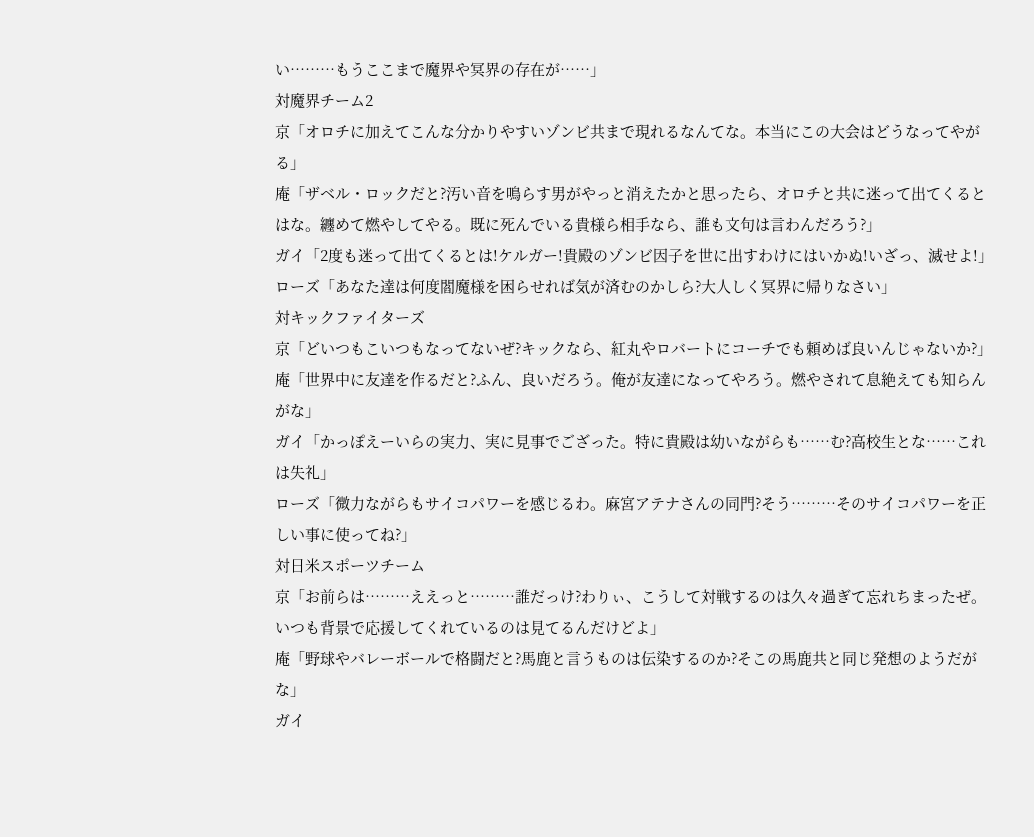い………もうここまで魔界や冥界の存在が……」
対魔界チーム2
京「オロチに加えてこんな分かりやすいゾンビ共まで現れるなんてな。本当にこの大会はどうなってやがる」
庵「ザベル・ロックだと?汚い音を鳴らす男がやっと消えたかと思ったら、オロチと共に迷って出てくるとはな。纏めて燃やしてやる。既に死んでいる貴様ら相手なら、誰も文句は言わんだろう?」
ガイ「2度も迷って出てくるとは!ケルガー!貴殿のゾンビ因子を世に出すわけにはいかぬ!いざっ、滅せよ!」
ローズ「あなた達は何度閻魔様を困らせれば気が済むのかしら?大人しく冥界に帰りなさい」
対キックファイターズ
京「どいつもこいつもなってないぜ?キックなら、紅丸やロバートにコーチでも頼めば良いんじゃないか?」
庵「世界中に友達を作るだと?ふん、良いだろう。俺が友達になってやろう。燃やされて息絶えても知らんがな」
ガイ「かっぽえーいらの実力、実に見事でござった。特に貴殿は幼いながらも……む?高校生とな……これは失礼」
ローズ「微力ながらもサイコパワーを感じるわ。麻宮アテナさんの同門?そう………そのサイコパワーを正しい事に使ってね?」
対日米スポーツチーム
京「お前らは………ええっと………誰だっけ?わりぃ、こうして対戦するのは久々過ぎて忘れちまったぜ。いつも背景で応援してくれているのは見てるんだけどよ」
庵「野球やバレーボールで格闘だと?馬鹿と言うものは伝染するのか?そこの馬鹿共と同じ発想のようだがな」
ガイ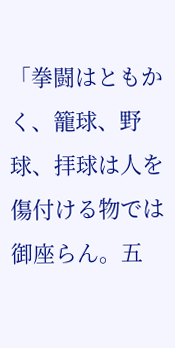「拳闘はともかく、籠球、野球、拝球は人を傷付ける物では御座らん。五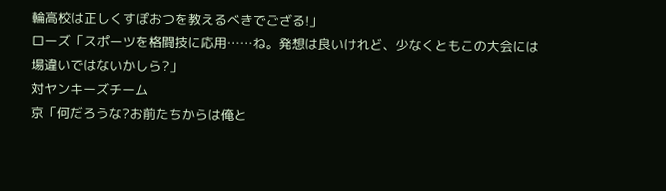輪高校は正しくすぽおつを教えるべきでござる!」
ローズ「スポーツを格闘技に応用……ね。発想は良いけれど、少なくともこの大会には場違いではないかしら?」
対ヤンキーズチーム
京「何だろうな?お前たちからは俺と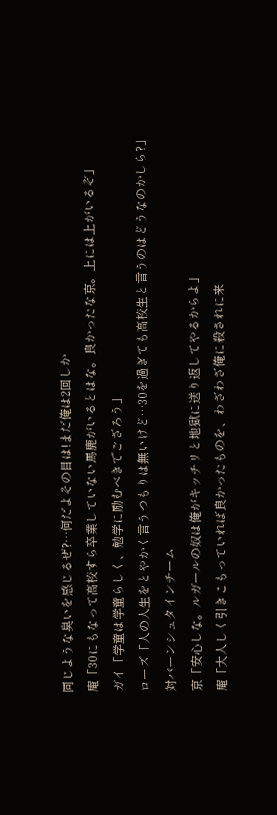同じような臭いを感じるぜ?…何だよその目は!まだ俺は2回しか
庵「30にもなって高校すら卒業していない馬鹿がいるとはな。良かったな京。上には上がいるぞ」
ガイ「学童は学童らしく、勉学に励むべきでござろう」
ローズ「人の人生をとやかく言うつもりは無いけど…30を過ぎても高校生と言うのはどうなのかしら?」
対バーンシュタインチーム
京「安心しな。ルガールの奴は俺がキッチリと地獄に送り返してやるからよ」
庵「大人しく引きこもっていれば良かったものを、わざわざ俺に殺されに来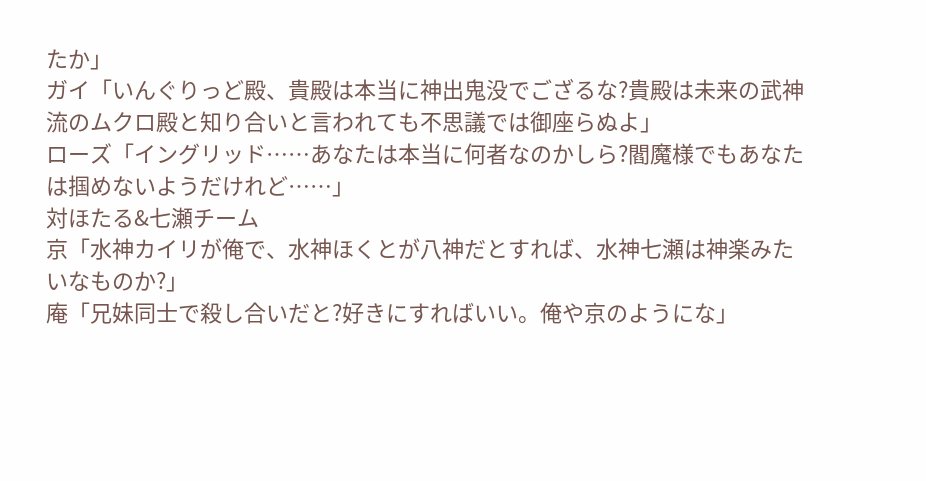たか」
ガイ「いんぐりっど殿、貴殿は本当に神出鬼没でござるな?貴殿は未来の武神流のムクロ殿と知り合いと言われても不思議では御座らぬよ」
ローズ「イングリッド……あなたは本当に何者なのかしら?閻魔様でもあなたは掴めないようだけれど……」
対ほたる&七瀬チーム
京「水神カイリが俺で、水神ほくとが八神だとすれば、水神七瀬は神楽みたいなものか?」
庵「兄妹同士で殺し合いだと?好きにすればいい。俺や京のようにな」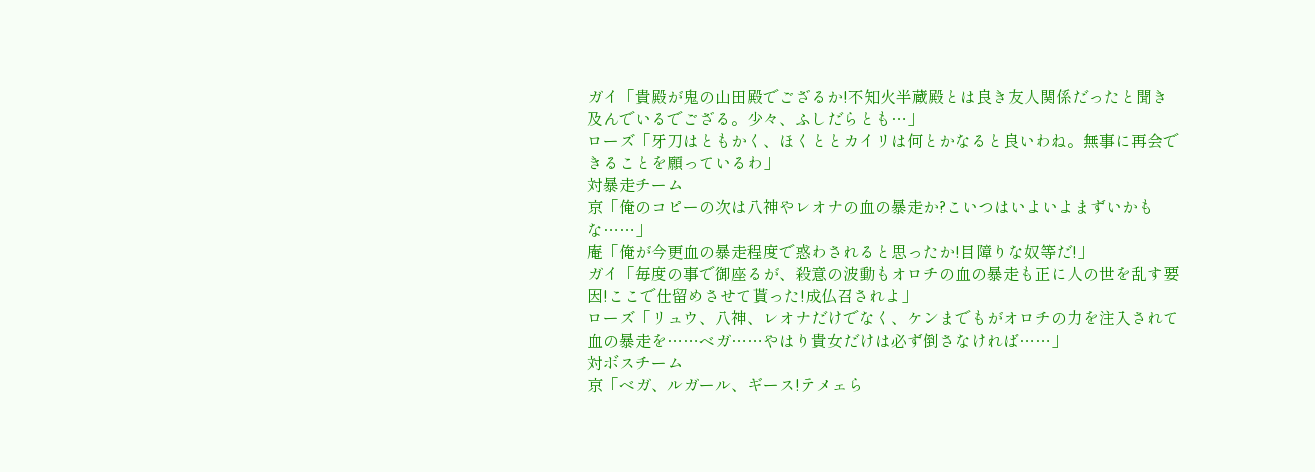ガイ「貴殿が鬼の山田殿でござるか!不知火半蔵殿とは良き友人関係だったと聞き及んでいるでござる。少々、ふしだらとも…」
ローズ「牙刀はともかく、ほくととカイリは何とかなると良いわね。無事に再会できることを願っているわ」
対暴走チーム
京「俺のコピーの次は八神やレオナの血の暴走か?こいつはいよいよまずいかもな……」
庵「俺が今更血の暴走程度で惑わされると思ったか!目障りな奴等だ!」
ガイ「毎度の事で御座るが、殺意の波動もオロチの血の暴走も正に人の世を乱す要因!ここで仕留めさせて貰った!成仏召されよ」
ローズ「リュウ、八神、レオナだけでなく、ケンまでもがオロチの力を注入されて血の暴走を……ベガ……やはり貴女だけは必ず倒さなければ……」
対ボスチーム
京「ベガ、ルガール、ギース!テメェら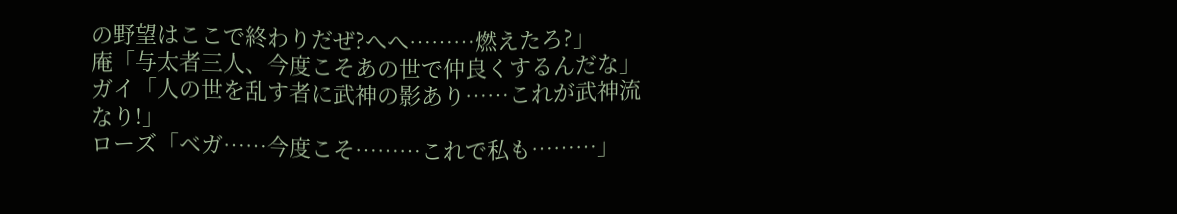の野望はここで終わりだぜ?へへ………燃えたろ?」
庵「与太者三人、今度こそあの世で仲良くするんだな」
ガイ「人の世を乱す者に武神の影あり……これが武神流なり!」
ローズ「ベガ……今度こそ………これで私も………」